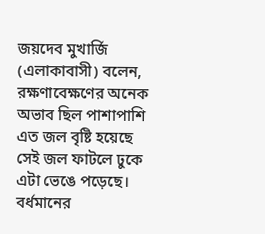জয়দেব মুখার্জি (এলাকাবাসী) বলেন, রক্ষণাবেক্ষণের অনেক অভাব ছিল পাশাপাশি এত জল বৃষ্টি হয়েছে সেই জল ফাটলে ঢুকে এটা ভেঙে পড়েছে। বর্ধমানের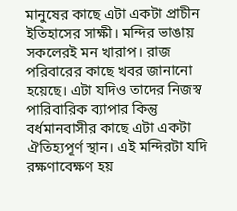মানুষের কাছে এটা একটা প্রাচীন ইতিহাসের সাক্ষী। মন্দির ভাঙায় সকলেরই মন খারাপ। রাজ পরিবারের কাছে খবর জানানো হয়েছে। এটা যদিও তাদের নিজস্ব পারিবারিক ব্যাপার কিন্তু বর্ধমানবাসীর কাছে এটা একটা ঐতিহ্যপূর্ণ স্থান। এই মন্দিরটা যদি রক্ষণাবেক্ষণ হয়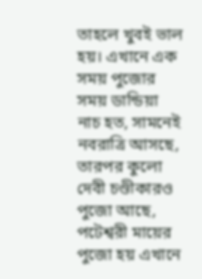তাহলে খুবই ভাল হয়। এখানে এক সময় পুজোর সময় ডান্ডিয়া নাচ হত, সামনেই নবরাত্রি আসছে, তারপর কুলো দেবী চণ্ডীকারও পুজো আছে, পটেশ্বরী মায়ের পুজো হয় এখানে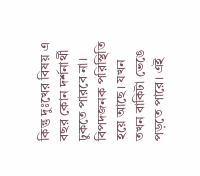কিন্তু দুঃখের বিষয় এ বছর কোন দর্শনার্থী ঢুকতে পারবে না। বিপদজনক পরিস্থিতি হয়ে আছে। যখন তখন বাকিটা ভেঙে পড়তে পারে। এই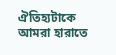ঐতিহ্যটাকে আমরা হারাতে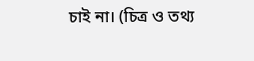চাই না। (চিত্র ও তথ্য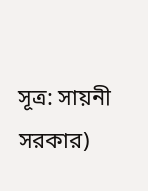সূত্র: সায়নী সরকার)